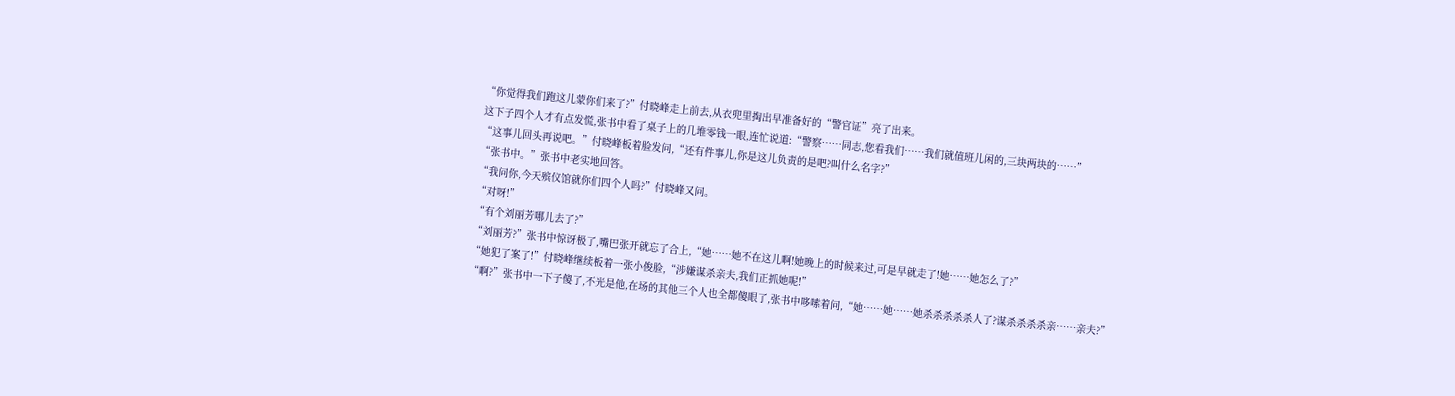“你觉得我们跑这儿蒙你们来了?”付晓峰走上前去,从衣兜里掏出早准备好的“警官证”亮了出来。
这下子四个人才有点发慌,张书中看了桌子上的几堆零钱一眼,连忙说道:“警察……同志,您看我们……我们就值班儿闲的,三块两块的……”
“这事儿回头再说吧。”付晓峰板着脸发问,“还有件事儿,你是这儿负责的是吧?叫什么名字?”
“张书中。”张书中老实地回答。
“我问你,今天殡仪馆就你们四个人吗?”付晓峰又问。
“对呀!”
“有个刘丽芳哪儿去了?”
“刘丽芳?”张书中惊讶极了,嘴巴张开就忘了合上,“她……她不在这儿啊!她晚上的时候来过,可是早就走了!她……她怎么了?”
“她犯了案了!”付晓峰继续板着一张小俊脸,“涉嫌谋杀亲夫,我们正抓她呢!”
“啊?”张书中一下子傻了,不光是他,在场的其他三个人也全都傻眼了,张书中哆嗦着问,“她……她……她杀杀杀杀杀人了?谋杀杀杀杀亲……亲夫?”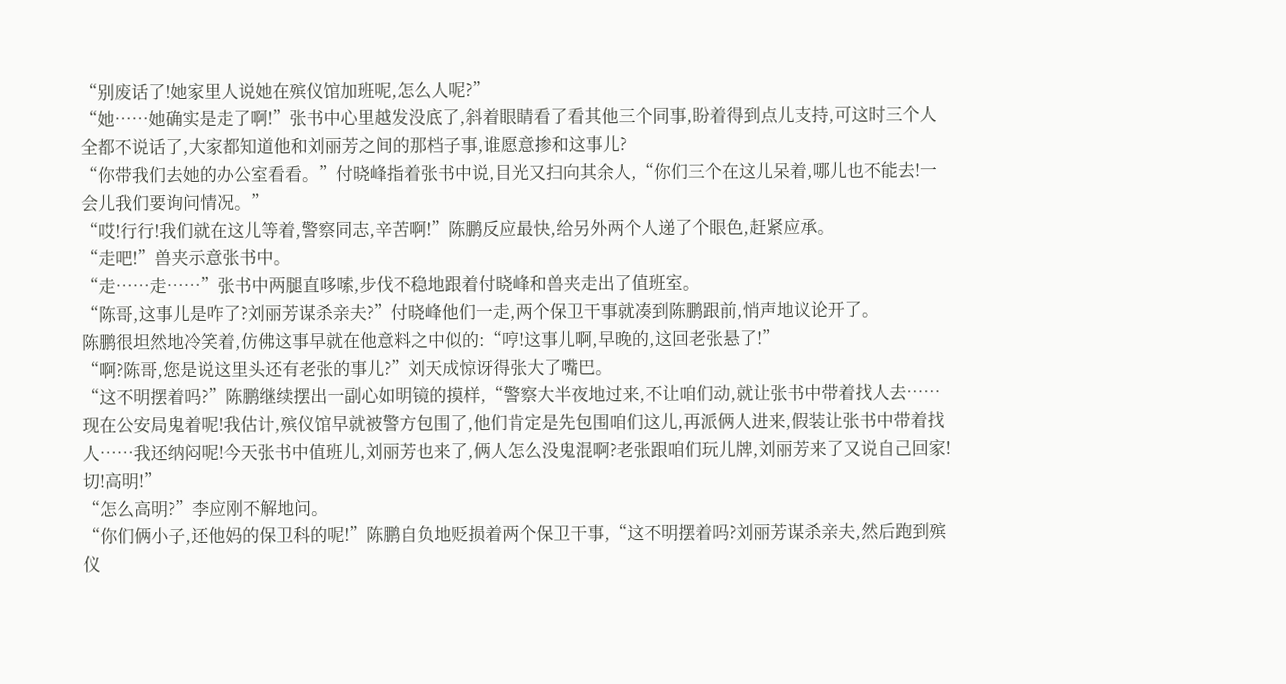“别废话了!她家里人说她在殡仪馆加班呢,怎么人呢?”
“她……她确实是走了啊!”张书中心里越发没底了,斜着眼睛看了看其他三个同事,盼着得到点儿支持,可这时三个人全都不说话了,大家都知道他和刘丽芳之间的那档子事,谁愿意掺和这事儿?
“你带我们去她的办公室看看。”付晓峰指着张书中说,目光又扫向其余人,“你们三个在这儿呆着,哪儿也不能去!一会儿我们要询问情况。”
“哎!行行!我们就在这儿等着,警察同志,辛苦啊!”陈鹏反应最快,给另外两个人递了个眼色,赶紧应承。
“走吧!”兽夹示意张书中。
“走……走……”张书中两腿直哆嗦,步伐不稳地跟着付晓峰和兽夹走出了值班室。
“陈哥,这事儿是咋了?刘丽芳谋杀亲夫?”付晓峰他们一走,两个保卫干事就凑到陈鹏跟前,悄声地议论开了。
陈鹏很坦然地冷笑着,仿佛这事早就在他意料之中似的:“哼!这事儿啊,早晚的,这回老张悬了!”
“啊?陈哥,您是说这里头还有老张的事儿?”刘天成惊讶得张大了嘴巴。
“这不明摆着吗?”陈鹏继续摆出一副心如明镜的摸样,“警察大半夜地过来,不让咱们动,就让张书中带着找人去……现在公安局鬼着呢!我估计,殡仪馆早就被警方包围了,他们肯定是先包围咱们这儿,再派俩人进来,假装让张书中带着找人……我还纳闷呢!今天张书中值班儿,刘丽芳也来了,俩人怎么没鬼混啊?老张跟咱们玩儿牌,刘丽芳来了又说自己回家!切!高明!”
“怎么高明?”李应刚不解地问。
“你们俩小子,还他妈的保卫科的呢!”陈鹏自负地贬损着两个保卫干事,“这不明摆着吗?刘丽芳谋杀亲夫,然后跑到殡仪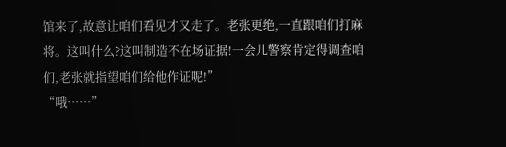馆来了,故意让咱们看见才又走了。老张更绝,一直跟咱们打麻将。这叫什么?这叫制造不在场证据!一会儿警察肯定得调查咱们,老张就指望咱们给他作证呢!”
“哦……”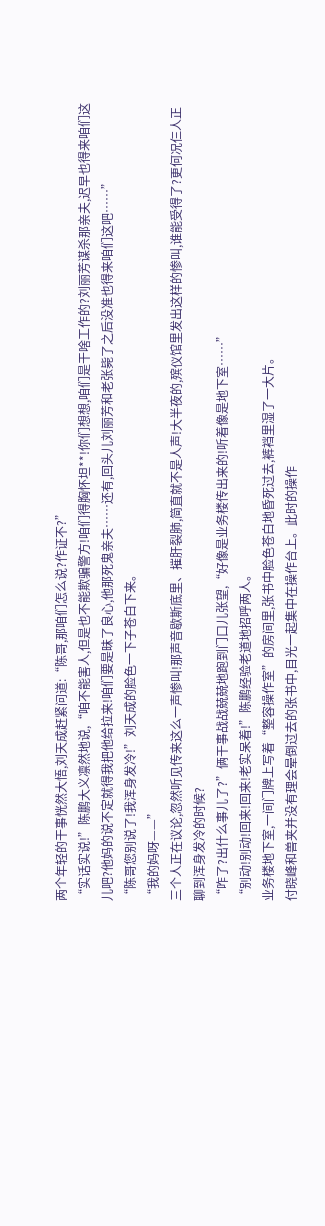两个年轻的干事恍然大悟,刘天成赶紧问道:“陈哥,那咱们怎么说?作证不?”
“实话实说!”陈鹏大义凛然地说,“咱不能害人,但是也不能欺骗警方!咱们得胸怀坦**!你们想想,咱们是干啥工作的?刘丽芳谋杀那亲夫,迟早也得来咱们这儿吧?他妈的说不定就得我把他给拉来!咱们要是昧了良心,他那死鬼亲夫……还有,回头儿刘丽芳和老张毙了之后没准也得来咱们这吧……”
“陈哥您别说了!我浑身发冷!”刘天成的脸色一下子苍白下来。
“我的妈呀——”
三个人正在议论,忽然听见传来这么一声惨叫!那声音歇斯底里、摧肝裂肺,简直就不是人声!大半夜的,殡仪馆里发出这样的惨叫,谁能受得了?更何况仨人正聊到浑身发冷的时候?
“咋了?出什么事儿了?”俩干事战战兢兢地跑到门口儿张望,“好像是业务楼传出来的!听着像是地下室……”
“别动!别动!回来!回来!老实呆着!”陈鹏经验老道地招呼两人。
业务楼地下室,一间门牌上写着“整容操作室”的房间里,张书中脸色苍白地昏死过去,裤裆里湿了一大片。
付晓峰和兽夹并没有理会晕倒过去的张书中,目光一起集中在操作台上。此时的操作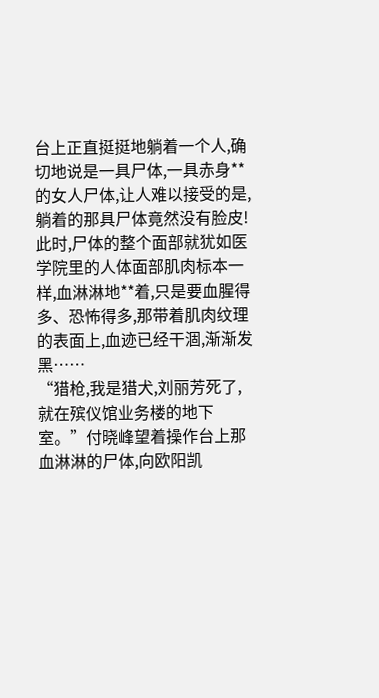台上正直挺挺地躺着一个人,确切地说是一具尸体,一具赤身**的女人尸体,让人难以接受的是,躺着的那具尸体竟然没有脸皮!
此时,尸体的整个面部就犹如医学院里的人体面部肌肉标本一样,血淋淋地**着,只是要血腥得多、恐怖得多,那带着肌肉纹理的表面上,血迹已经干涸,渐渐发黑……
“猎枪,我是猎犬,刘丽芳死了,就在殡仪馆业务楼的地下室。”付晓峰望着操作台上那血淋淋的尸体,向欧阳凯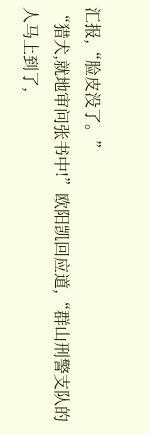汇报,“脸皮没了。”
“猎犬,就地审问张书中!”欧阳凯回应道,“群山刑警支队的人马上到了,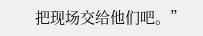把现场交给他们吧。”